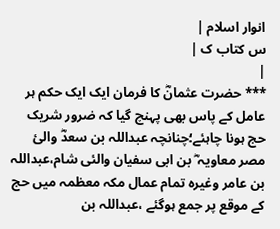انوار اسلام |
س کتاب ک |
|
*** حضرت عثمانؓ کا فرمان ایک ایک حکم ہر عامل کے پاس بھی پہنچ گیا کہ ضرور شریک حج ہونا چاہئے؛چنانچہ عبداللہ بن سعدؓ والئ مصر معاویہ ؓ بن ابی سفیان والئی شام،عبداللہ بن عامر وغیرہ تمام عمال مکہ معظمہ میں حج کے موقع پر جمع ہوگئے ،عبداللہ بن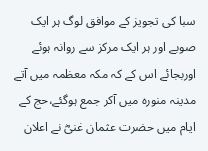سبا کی تجویز کے موافق لوگ ہر ایک صوبے اور ہر ایک مرکز سے روانہ ہوئے اوربجائے اس کے کہ مکہ معظمہ میں آتے مدینہ منورہ میں آکر جمع ہوگئے،حج کے ایام میں حضرت عثمان غنیؓ نے اعلان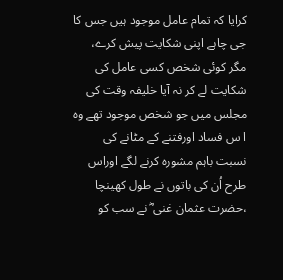کرایا کہ تمام عامل موجود ہیں جس کا جی چاہے اپنی شکایت پیش کرے، مگر کوئی شخص کسی عامل کی شکایت لے کر نہ آیا خلیفہ وقت کی مجلس میں جو شخص موجود تھے وہ ا س فساد اورفتنے کے مٹانے کی نسبت باہم مشورہ کرنے لگے اوراس طرح اُن کی باتوں نے طول کھینچا ،حضرت عثمان غنی ؓ نے سب کو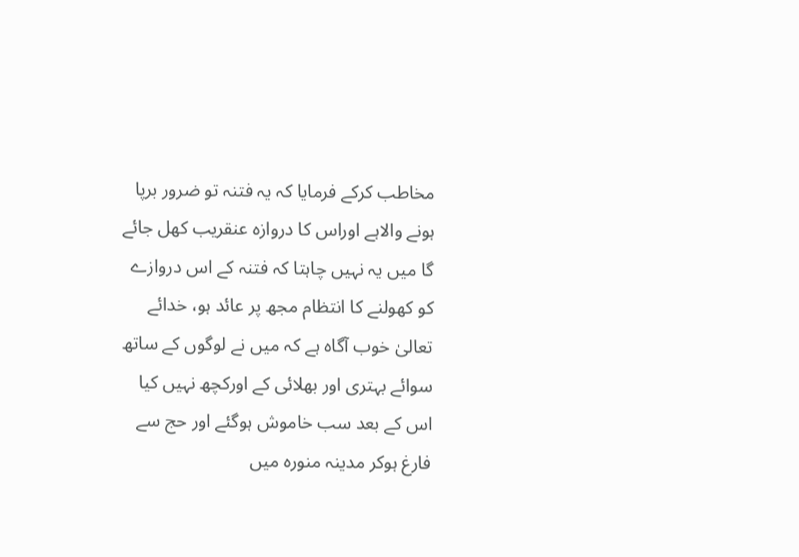مخاطب کرکے فرمایا کہ یہ فتنہ تو ضرور برپا ہونے والاہے اوراس کا دروازہ عنقریب کھل جائے گا میں یہ نہیں چاہتا کہ فتنہ کے اس دروازے کو کھولنے کا انتظام مجھ پر عائد ہو، خدائے تعالیٰ خوب آگاہ ہے کہ میں نے لوگوں کے ساتھ سوائے بہتری اور بھلائی کے اورکچھ نہیں کیا اس کے بعد سب خاموش ہوگئے اور حج سے فارغ ہوکر مدینہ منورہ میں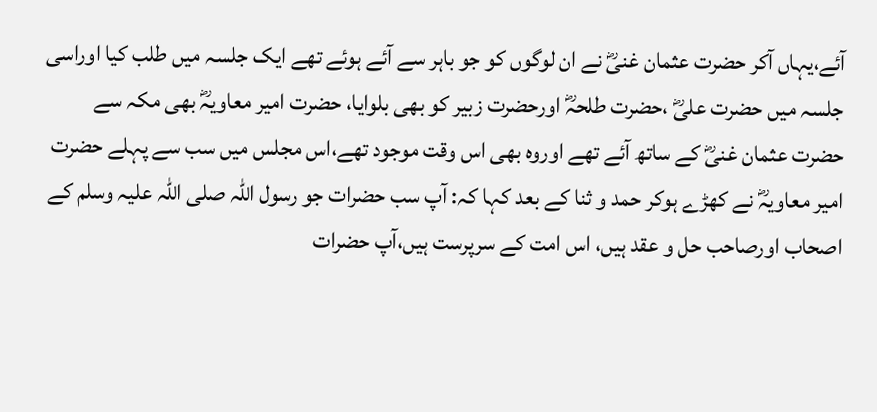آئے،یہاں آکر حضرت عثمان غنیؓ نے ان لوگوں کو جو باہر سے آئے ہوئے تھے ایک جلسہ میں طلب کیا اوراسی جلسہ میں حضرت علیؓ ،حضرت طلحہؓ اورحضرت زبیر کو بھی بلوایا، حضرت امیر معاویہؓ بھی مکہ سے حضرت عثمان غنیؓ کے ساتھ آئے تھے اوروہ بھی اس وقت موجود تھے،اس مجلس میں سب سے پہلے حضرت امیر معاویہؓ نے کھڑے ہوکر حمد و ثنا کے بعد کہا کہ: آپ سب حضرات جو رسول اللہ صلی اللہ علیہ وسلم کے اصحاب اورصاحب حل و عقد ہیں، اس امت کے سرپرست ہیں،آپ حضرات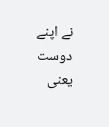نے اپنے دوست یعنی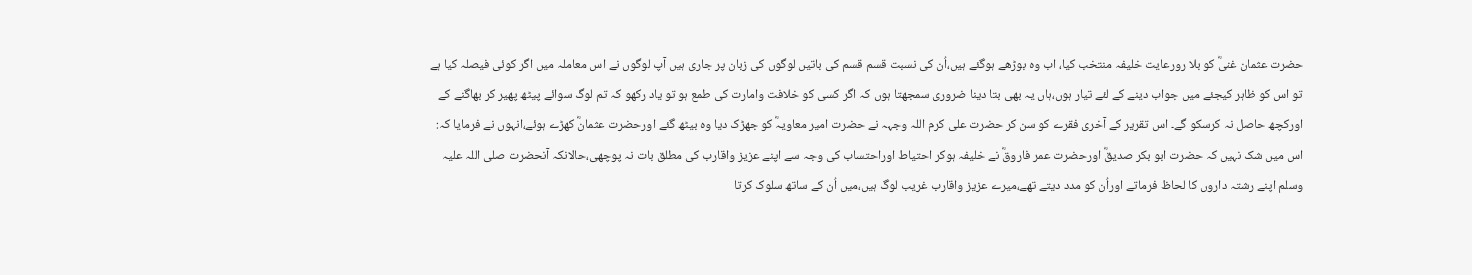حضرت عثمان غنیؓ کو بلا رورعایت خلیفہ منتخب کیا، اب وہ بوڑھے ہوگئے ہیں،اُن کی نسبت قسم قسم کی باتیں لوگوں کی زبان پر جاری ہیں آپ لوگوں نے اس معاملہ میں اگر کوئی فیصلہ کیا ہے تو اس کو ظاہر کیجئے میں جواب دینے کے لئے تیار ہوں،ہاں یہ بھی بتا دینا ضروری سمجھتا ہوں کہ اگر کسی کو خلافت وامارت کی طمع ہو تو یاد رکھو کہ تم لوگ سوائے پیٹھ پھیر کر بھاگنے کے اورکچھ حاصل نہ کرسکو گے۔ اس تقریر کے آخری فقرے کو سن کر حضرت علی کرم اللہ وجہہ نے حضرت امیر معاویہؓ کو جھڑک دیا وہ بیٹھ گئے اورحضرت عثمانؓ کھڑے ہوئے،انہوں نے فرمایا کہ: اس میں شک نہیں کہ حضرت ابو بکر صدیقؓ اورحضرت عمر فاروقؓ نے خلیفہ ہوکر احتیاط اوراحتساب کی وجہ سے اپنے عزیز واقارب کی مطلق بات نہ پوچھی،حالانکہ آنحضرت صلی اللہ علیہ وسلم اپنے رشتہ داروں کا لحاظ فرماتے اوراُن کو مدد دیتے تھے،میرے عزیز واقارب غریب لوگ ہیں،میں اُن کے ساتھ سلوک کرتا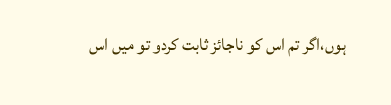ہوں،اگر تم اس کو ناجائز ثابت کردو تو میں اس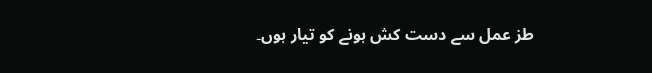طز عمل سے دست کش ہونے کو تیار ہوں۔